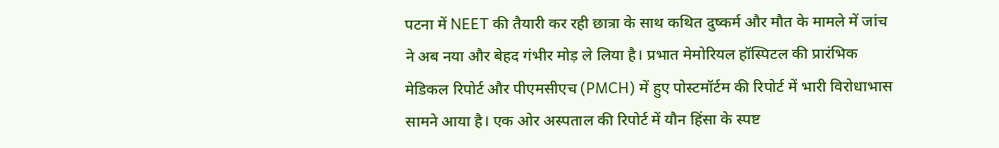पटना में NEET की तैयारी कर रही छात्रा के साथ कथित दुष्कर्म और मौत के मामले में जांच ने अब नया और बेहद गंभीर मोड़ ले लिया है। प्रभात मेमोरियल हॉस्पिटल की प्रारंभिक मेडिकल रिपोर्ट और पीएमसीएच (PMCH) में हुए पोस्टमॉर्टम की रिपोर्ट में भारी विरोधाभास सामने आया है। एक ओर अस्पताल की रिपोर्ट में यौन हिंसा के स्पष्ट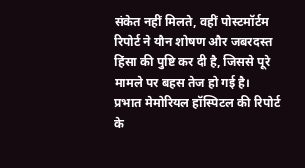संकेत नहीं मिलते, वहीं पोस्टमॉर्टम रिपोर्ट ने यौन शोषण और जबरदस्त हिंसा की पुष्टि कर दी है, जिससे पूरे मामले पर बहस तेज हो गई है।
प्रभात मेमोरियल हॉस्पिटल की रिपोर्ट के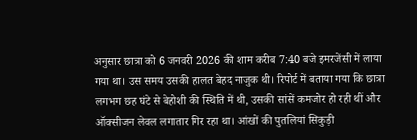अनुसार छात्रा को 6 जनवरी 2026 की शाम करीब 7:40 बजे इमरजेंसी में लाया गया था। उस समय उसकी हालत बेहद नाजुक थी। रिपोर्ट में बताया गया कि छात्रा लगभग छह घंटे से बेहोशी की स्थिति में थी, उसकी सांसें कमजोर हो रही थीं और ऑक्सीजन लेवल लगातार गिर रहा था। आंखों की पुतलियां सिकुड़ी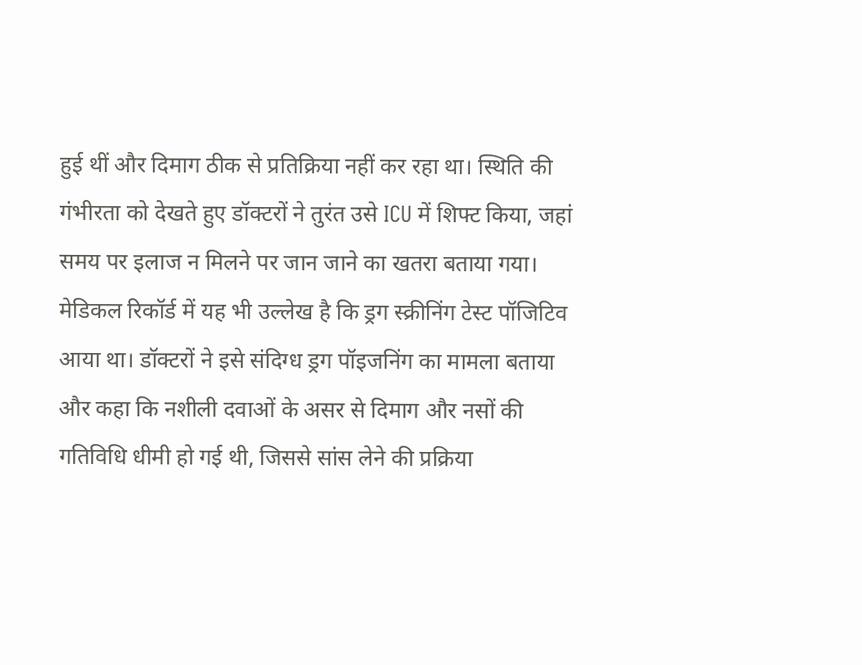हुई थीं और दिमाग ठीक से प्रतिक्रिया नहीं कर रहा था। स्थिति की गंभीरता को देखते हुए डॉक्टरों ने तुरंत उसे ICU में शिफ्ट किया, जहां समय पर इलाज न मिलने पर जान जाने का खतरा बताया गया।
मेडिकल रिकॉर्ड में यह भी उल्लेख है कि ड्रग स्क्रीनिंग टेस्ट पॉजिटिव आया था। डॉक्टरों ने इसे संदिग्ध ड्रग पॉइजनिंग का मामला बताया और कहा कि नशीली दवाओं के असर से दिमाग और नसों की गतिविधि धीमी हो गई थी, जिससे सांस लेने की प्रक्रिया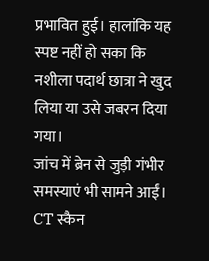प्रभावित हुई। हालांकि यह स्पष्ट नहीं हो सका कि नशीला पदार्थ छात्रा ने खुद लिया या उसे जबरन दिया गया।
जांच में ब्रेन से जुड़ी गंभीर समस्याएं भी सामने आईं। CT स्कैन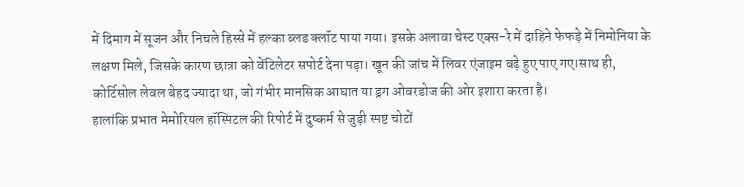में दिमाग में सूजन और निचले हिस्से में हल्का ब्लड क्लॉट पाया गया। इसके अलावा चेस्ट एक्स-रे में दाहिने फेफड़े में निमोनिया के लक्षण मिले, जिसके कारण छात्रा को वेंटिलेटर सपोर्ट देना पड़ा। खून की जांच में लिवर एंजाइम बढ़े हुए पाए गए।साथ ही, कोर्टिसोल लेवल बेहद ज्यादा था, जो गंभीर मानसिक आघात या ड्रग ओवरडोज की ओर इशारा करता है।
हालांकि प्रभात मेमोरियल हॉस्पिटल की रिपोर्ट में दुष्कर्म से जुड़ी स्पष्ट चोटों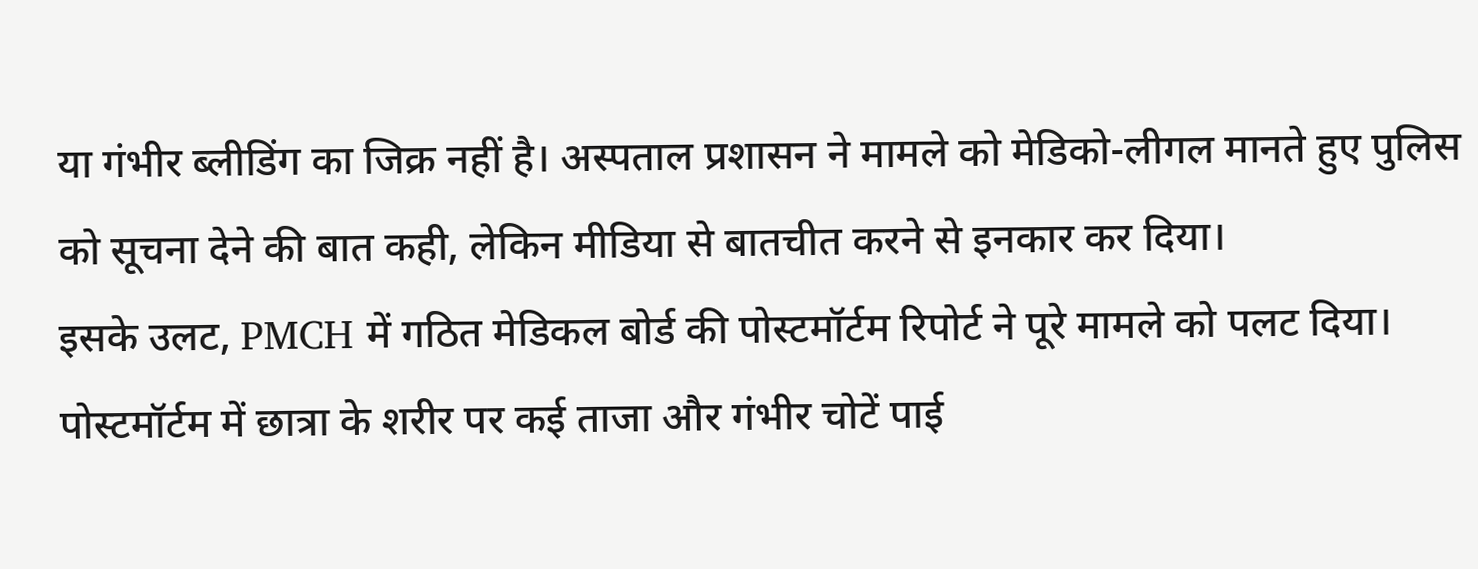या गंभीर ब्लीडिंग का जिक्र नहीं है। अस्पताल प्रशासन ने मामले को मेडिको-लीगल मानते हुए पुलिस को सूचना देने की बात कही, लेकिन मीडिया से बातचीत करने से इनकार कर दिया।
इसके उलट, PMCH में गठित मेडिकल बोर्ड की पोस्टमॉर्टम रिपोर्ट ने पूरे मामले को पलट दिया। पोस्टमॉर्टम में छात्रा के शरीर पर कई ताजा और गंभीर चोटें पाई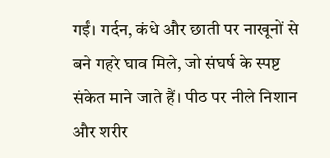गईं। गर्दन, कंधे और छाती पर नाखूनों से बने गहरे घाव मिले, जो संघर्ष के स्पष्ट संकेत माने जाते हैं। पीठ पर नीले निशान और शरीर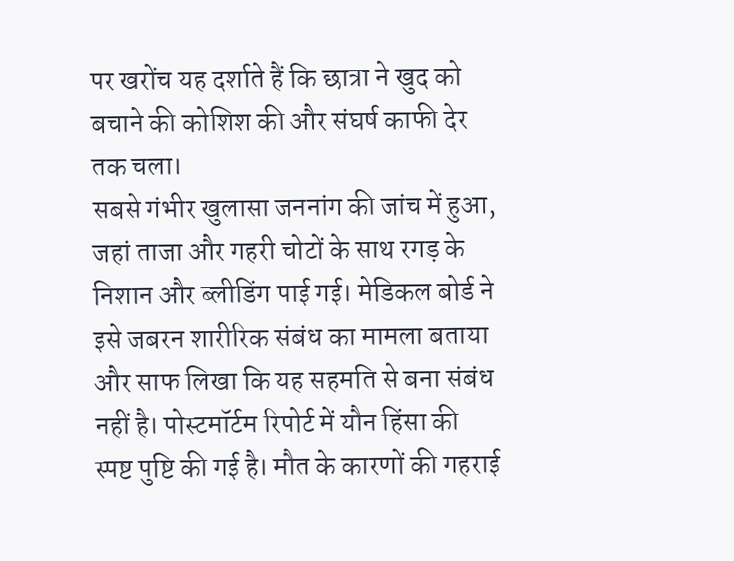पर खरोंच यह दर्शाते हैं कि छात्रा ने खुद को बचाने की कोशिश की और संघर्ष काफी देर तक चला।
सबसे गंभीर खुलासा जननांग की जांच में हुआ, जहां ताजा और गहरी चोटों के साथ रगड़ के निशान और ब्लीडिंग पाई गई। मेडिकल बोर्ड ने इसे जबरन शारीरिक संबंध का मामला बताया और साफ लिखा कि यह सहमति से बना संबंध नहीं है। पोस्टमॉर्टम रिपोर्ट में यौन हिंसा की स्पष्ट पुष्टि की गई है। मौत के कारणों की गहराई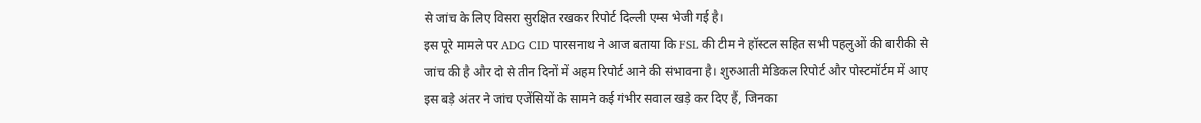से जांच के लिए विसरा सुरक्षित रखकर रिपोर्ट दिल्ली एम्स भेजी गई है।
इस पूरे मामले पर ADG CID पारसनाथ ने आज बताया कि FSL की टीम ने हॉस्टल सहित सभी पहलुओं की बारीकी से जांच की है और दो से तीन दिनों में अहम रिपोर्ट आने की संभावना है। शुरुआती मेडिकल रिपोर्ट और पोस्टमॉर्टम में आए इस बड़े अंतर ने जांच एजेंसियों के सामने कई गंभीर सवाल खड़े कर दिए हैं, जिनका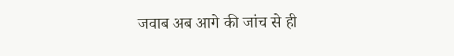जवाब अब आगे की जांच से ही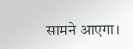सामने आएगा।